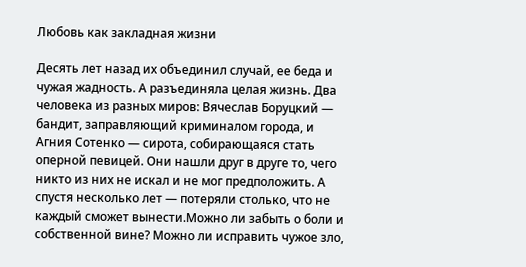Любовь как закладная жизни

Десять лет назад их объединил случай, ее беда и чужая жадность. А разъединяла целая жизнь. Два человека из разных миров: Вячеслав Боруцкий — бандит, заправляющий криминалом города, и Агния Сотенко — сирота, собирающаяся стать оперной певицей. Они нашли друг в друге то, чего никто из них не искал и не мог предположить. А спустя несколько лет — потеряли столько, что не каждый сможет вынести.Можно ли забыть о боли и собственной вине? Можно ли исправить чужое зло,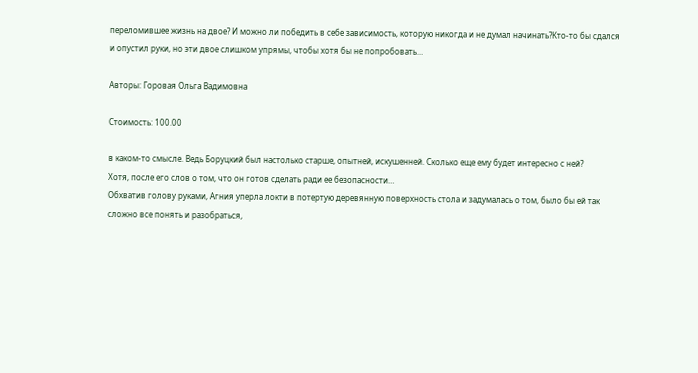переломившее жизнь на двое? И можно ли победить в себе зависимость, которую никогда и не думал начинать?Кто-то бы сдался и опустил руки, но эти двое слишком упрямы, чтобы хотя бы не попробовать…

Авторы: Горовая Ольга Вадимовна

Стоимость: 100.00

в каком-то смысле. Ведь Боруцкий был настолько старше, опытней, искушенней. Сколько еще ему будет интересно с ней?
Хотя, после его слов о том, что он готов сделать ради ее безопасности…
Обхватив голову руками, Агния уперла локти в потертую деревянную поверхность стола и задумалась о том, было бы ей так сложно все понять и разобраться,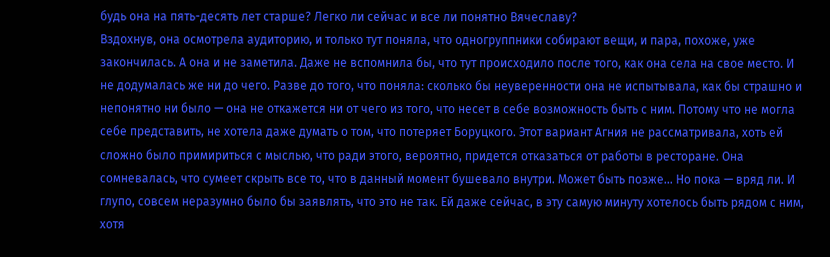будь она на пять-десять лет старше? Легко ли сейчас и все ли понятно Вячеславу?
Вздохнув, она осмотрела аудиторию, и только тут поняла, что одногруппники собирают вещи, и пара, похоже, уже закончилась. А она и не заметила. Даже не вспомнила бы, что тут происходило после того, как она села на свое место. И не додумалась же ни до чего. Разве до того, что поняла: сколько бы неуверенности она не испытывала, как бы страшно и непонятно ни было — она не откажется ни от чего из того, что несет в себе возможность быть с ним. Потому что не могла себе представить, не хотела даже думать о том, что потеряет Боруцкого. Этот вариант Агния не рассматривала, хоть ей сложно было примириться с мыслью, что ради этого, вероятно, придется отказаться от работы в ресторане. Она сомневалась, что сумеет скрыть все то, что в данный момент бушевало внутри. Может быть позже… Но пока — вряд ли. И глупо, совсем неразумно было бы заявлять, что это не так. Ей даже сейчас, в эту самую минуту хотелось быть рядом с ним, хотя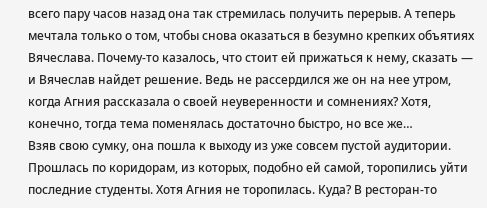всего пару часов назад она так стремилась получить перерыв. А теперь мечтала только о том, чтобы снова оказаться в безумно крепких объятиях Вячеслава. Почему-то казалось, что стоит ей прижаться к нему, сказать — и Вячеслав найдет решение. Ведь не рассердился же он на нее утром, когда Агния рассказала о своей неуверенности и сомнениях? Хотя, конечно, тогда тема поменялась достаточно быстро, но все же…
Взяв свою сумку, она пошла к выходу из уже совсем пустой аудитории. Прошлась по коридорам, из которых, подобно ей самой, торопились уйти последние студенты. Хотя Агния не торопилась. Куда? В ресторан-то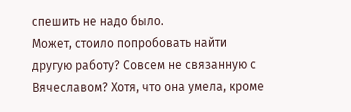спешить не надо было.
Может, стоило попробовать найти другую работу? Совсем не связанную с Вячеславом? Хотя, что она умела, кроме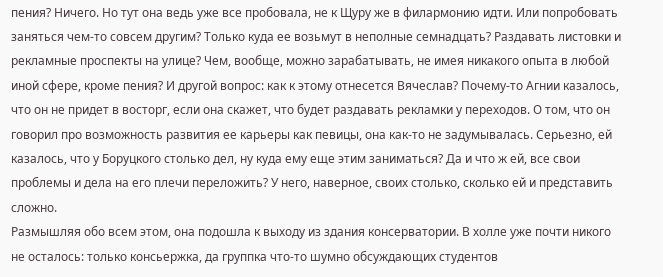пения? Ничего. Но тут она ведь уже все пробовала, не к Щуру же в филармонию идти. Или попробовать заняться чем-то совсем другим? Только куда ее возьмут в неполные семнадцать? Раздавать листовки и рекламные проспекты на улице? Чем, вообще, можно зарабатывать, не имея никакого опыта в любой иной сфере, кроме пения? И другой вопрос: как к этому отнесется Вячеслав? Почему-то Агнии казалось, что он не придет в восторг, если она скажет, что будет раздавать рекламки у переходов. О том, что он говорил про возможность развития ее карьеры как певицы, она как-то не задумывалась. Серьезно, ей казалось, что у Боруцкого столько дел, ну куда ему еще этим заниматься? Да и что ж ей, все свои проблемы и дела на его плечи переложить? У него, наверное, своих столько, сколько ей и представить сложно.
Размышляя обо всем этом, она подошла к выходу из здания консерватории. В холле уже почти никого не осталось: только консьержка, да группка что-то шумно обсуждающих студентов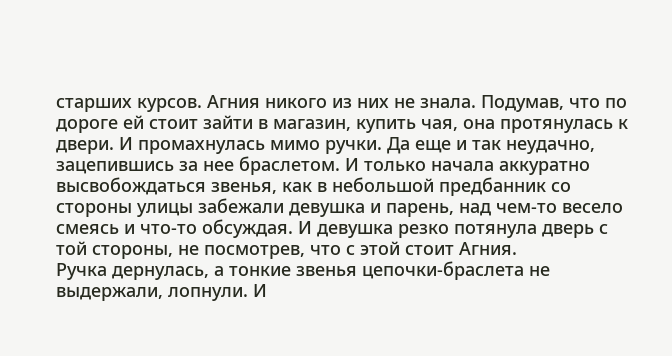старших курсов. Агния никого из них не знала. Подумав, что по дороге ей стоит зайти в магазин, купить чая, она протянулась к двери. И промахнулась мимо ручки. Да еще и так неудачно, зацепившись за нее браслетом. И только начала аккуратно высвобождаться звенья, как в небольшой предбанник со стороны улицы забежали девушка и парень, над чем-то весело смеясь и что-то обсуждая. И девушка резко потянула дверь с той стороны, не посмотрев, что с этой стоит Агния.
Ручка дернулась, а тонкие звенья цепочки-браслета не выдержали, лопнули. И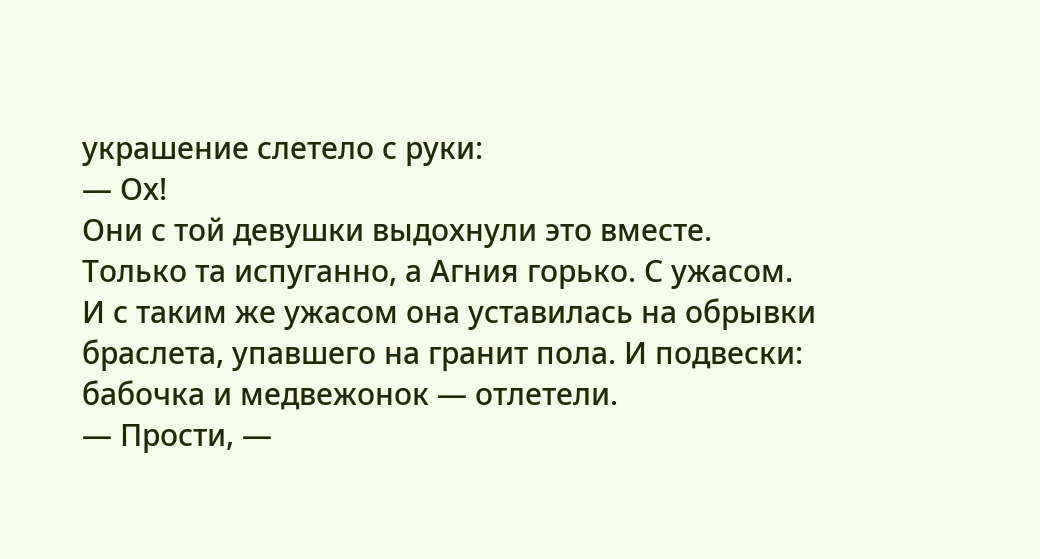украшение слетело с руки:
— Ох!
Они с той девушки выдохнули это вместе. Только та испуганно, а Агния горько. С ужасом. И с таким же ужасом она уставилась на обрывки браслета, упавшего на гранит пола. И подвески: бабочка и медвежонок — отлетели.
— Прости, —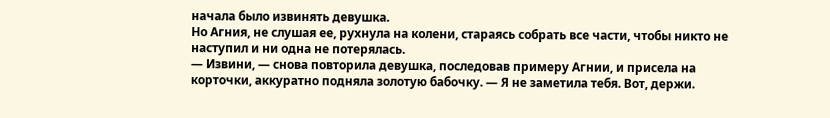начала было извинять девушка.
Но Агния, не слушая ее, рухнула на колени, стараясь собрать все части, чтобы никто не наступил и ни одна не потерялась.
— Извини, — снова повторила девушка, последовав примеру Агнии, и присела на корточки, аккуратно подняла золотую бабочку. — Я не заметила тебя. Вот, держи.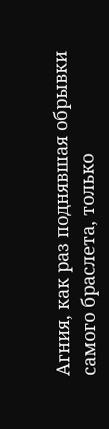Агния, как раз поднявшая обрывки самого браслета, только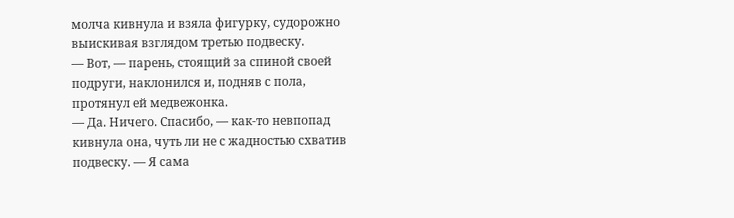молча кивнула и взяла фигурку, судорожно выискивая взглядом третью подвеску.
— Вот, — парень, стоящий за спиной своей подруги, наклонился и, подняв с пола, протянул ей медвежонка.
— Да. Ничего. Спасибо, — как-то невпопад кивнула она, чуть ли не с жадностью схватив подвеску. — Я сама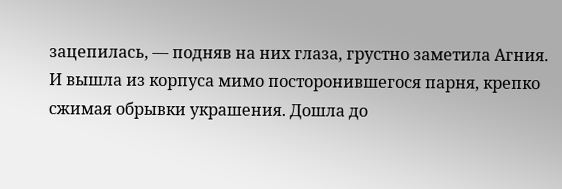зацепилась, — подняв на них глаза, грустно заметила Агния.
И вышла из корпуса мимо посторонившегося парня, крепко сжимая обрывки украшения. Дошла до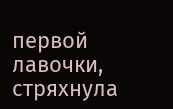первой лавочки, стряхнула